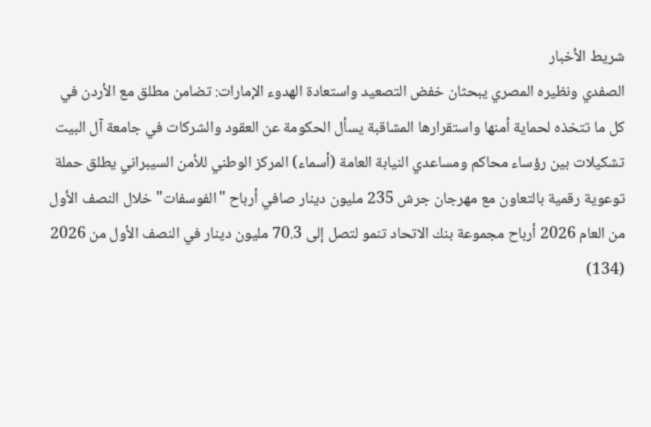شريط الأخبار
الصفدي ونظيره المصري يبحثان خفض التصعيد واستعادة الهدوء الإمارات: تضامن مطلق مع الأردن في كل ما تتخذه لحماية أمنها واستقرارها المشاقبة يسأل الحكومة عن العقود والشركات في جامعة آل البيت تشكيلات بين رؤساء محاكم ومساعدي النيابة العامة (أسماء) المركز الوطني للأمن السيبراني يطلق حملة توعوية رقمية بالتعاون مع مهرجان جرش 235 مليون دينار صافي أرباح "الفوسفات" خلال النصف الأول من العام 2026 أرباح مجموعة بنك الاتحاد تنمو لتصل إلى 70.3 مليون دينار في النصف الأول من 2026 (134)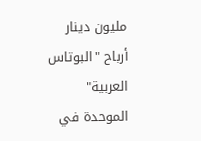مليون دينار أرباح "البوتاس العربية" الموحدة في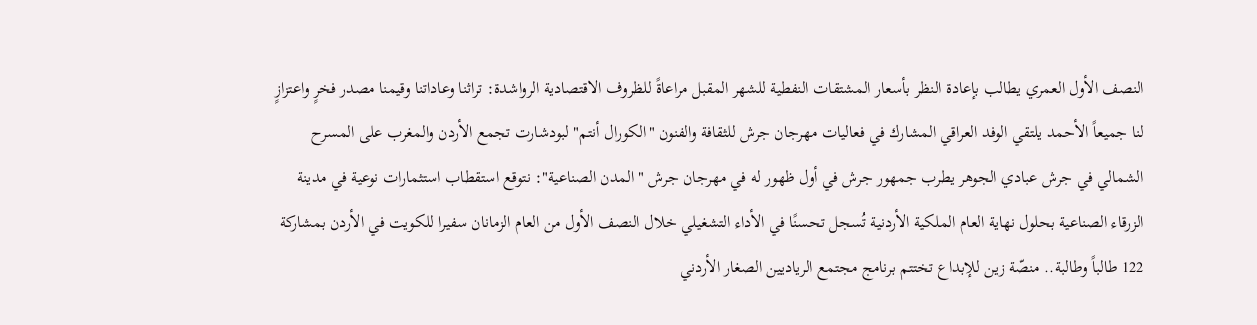النصف الأول العمري يطالب بإعادة النظر بأسعار المشتقات النفطية للشهر المقبل مراعاةً للظروف الاقتصادية الرواشدة: تراثنا وعاداتنا وقيمنا مصدر فخرٍ واعتزازٍ لنا جميعاً الأحمد يلتقي الوفد العراقي المشارك في فعاليات مهرجان جرش للثقافة والفنون "الكورال أنتم" لبودشارت تجمع الأردن والمغرب على المسرح الشمالي في جرش عبادي الجوهر يطرب جمهور جرش في أول ظهور له في مهرجان جرش "المدن الصناعية": نتوقع استقطاب استثمارات نوعية في مدينة الزرقاء الصناعية بحلول نهاية العام الملكية الأردنية تُسجل تحسنًا في الأداء التشغيلي خلال النصف الأول من العام الزمانان سفيرا للكويت في الأردن بمشاركة 122 طالباً وطالبة.. منصّة زين للإبداع تختتم برنامج مجتمع الرياديين الصغار الأردني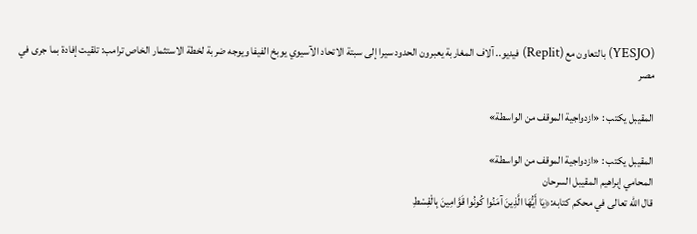(YESJO) بالتعاون مع (Replit) فيديو.. آلاف المغاربة يعبرون الحدود سيرا إلى سبتة الاتحاد الآسيوي يوبخ الفيفا ويوجه ضربة لخطة الاستثمار الخاص ترامب: تلقيت إفادة بما جرى في مصر

المقيبل يكتب : «ازدواجية الموقف من الواسطة»

المقيبل يكتب : «ازدواجية الموقف من الواسطة»
المحامي إبراهيم المقيبل السرحان
قال الله تعالى في محكم كتابه:﴿يَا أَيُّهَا الَّذِينَ آمَنُوا كُونُوا قَوَّامِينَ بِالْقِسْطِ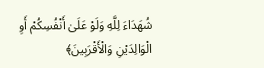شُهَدَاءَ لِلَّهِ وَلَوْ عَلَىٰ أَنْفُسِكُمْ أَوِ الْوَالِدَيْنِ وَالْأَقْرَبِينَ﴾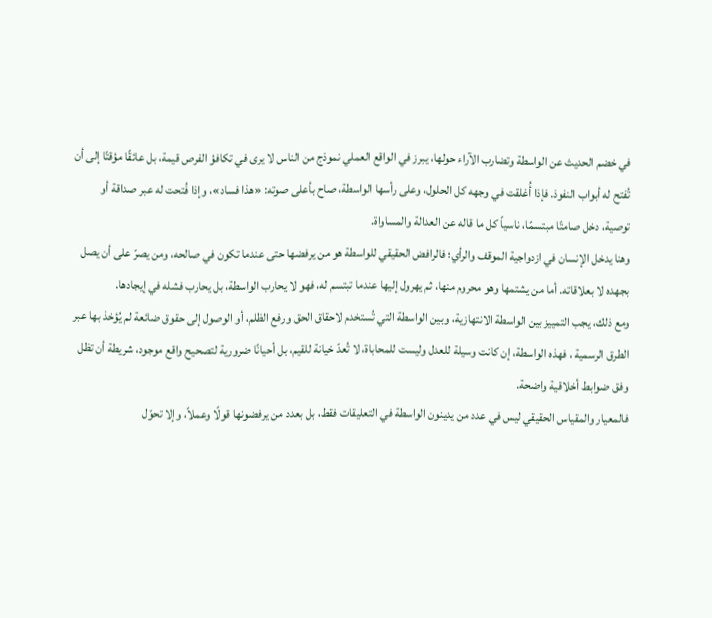في خضم الحديث عن الواسطة وتضارب الآراء حولها، يبرز في الواقع العملي نموذج من الناس لا يرى في تكافؤ الفرص قيمة، بل عائقًا مؤقتًا إلى أن تُفتح له أبواب النفوذ. فإذا أُغلقت في وجهه كل الحلول، وعلى رأسها الواسطة، صاح بأعلى صوته: «هذا فساد»، وإذا فُتحت له عبر صداقة أو توصية، دخل صامتًا مبتسمًا، ناسياً كل ما قاله عن العدالة والمساواة.
وهنا يدخل الإنسان في ازدواجية الموقف والرأي؛ فالرافض الحقيقي للواسطة هو من يرفضها حتى عندما تكون في صالحه، ومن يصرّ على أن يصل بجهده لا بعلاقاته. أما من يشتمها وهو محروم منها، ثم يهرول إليها عندما تبتسم له، فهو لا يحارب الواسطة، بل يحارب فشله في إيجادها.
ومع ذلك، يجب التمييز بين الواسطة الانتهازية، وبين الواسطة التي تُستخدم لاحقاق الحق ورفع الظلم، أو الوصول إلى حقوق ضائعة لم يُؤخذ بها عبر الطرق الرسمية ، فهذه الواسطة، إن كانت وسيلة للعدل وليست للمحاباة، لا تُعدّ خيانة للقيم، بل أحيانًا ضرورية لتصحيح واقع موجود، شريطة أن تظل وفق ضوابط أخلاقية واضحة.
فالمعيار والمقياس الحقيقي ليس في عدد من يدينون الواسطة في التعليقات فقط، بل بعدد من يرفضونها قولًا وعملاً، وإلا تحوّل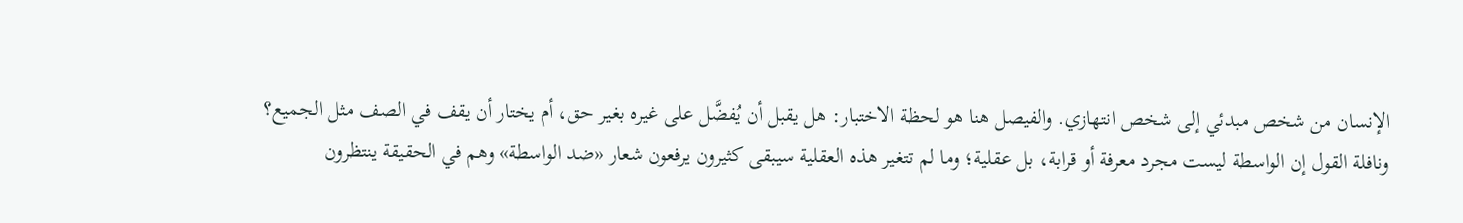الإنسان من شخص مبدئي إلى شخص انتهازي. والفيصل هنا هو لحظة الاختبار: هل يقبل أن يُفضَّل على غيره بغير حق، أم يختار أن يقف في الصف مثل الجميع؟
ونافلة القول إن الواسطة ليست مجرد معرفة أو قرابة، بل عقلية؛ وما لم تتغير هذه العقلية سيبقى كثيرون يرفعون شعار «ضد الواسطة» وهم في الحقيقة ينتظرون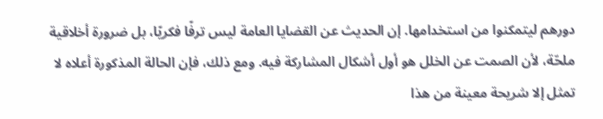دورهم ليتمكنوا من استخدامها. إن الحديث عن القضايا العامة ليس ترفًا فكريًا، بل ضرورة أخلاقية ملحّة، لأن الصمت عن الخلل هو أول أشكال المشاركة فيه. ومع ذلك، فإن الحالة المذكورة أعلاه لا تمثل إلا شريحة معينة من هذا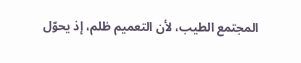المجتمع الطيب، لأن التعميم ظلم، إذ يحوّل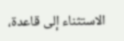الاستثناء إلى قاعدة،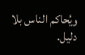ويُحاكم الناس بلا دليل.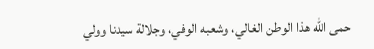حمى الله هذا الوطن الغالي، وشعبه الوفي، وجلالة سيدنا وولي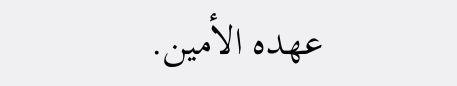عهده الأمين.